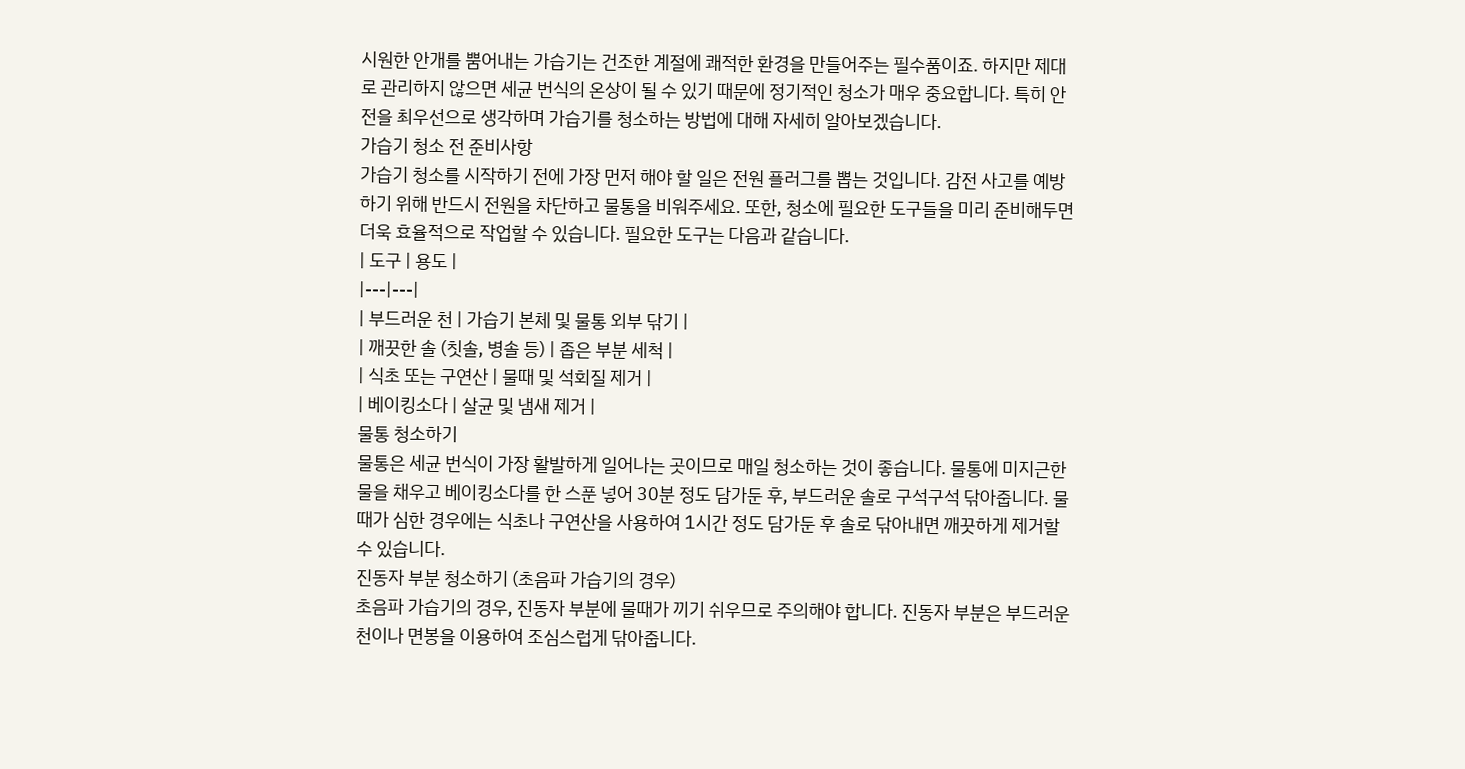시원한 안개를 뿜어내는 가습기는 건조한 계절에 쾌적한 환경을 만들어주는 필수품이죠. 하지만 제대로 관리하지 않으면 세균 번식의 온상이 될 수 있기 때문에 정기적인 청소가 매우 중요합니다. 특히 안전을 최우선으로 생각하며 가습기를 청소하는 방법에 대해 자세히 알아보겠습니다.
가습기 청소 전 준비사항
가습기 청소를 시작하기 전에 가장 먼저 해야 할 일은 전원 플러그를 뽑는 것입니다. 감전 사고를 예방하기 위해 반드시 전원을 차단하고 물통을 비워주세요. 또한, 청소에 필요한 도구들을 미리 준비해두면 더욱 효율적으로 작업할 수 있습니다. 필요한 도구는 다음과 같습니다.
| 도구 | 용도 |
|---|---|
| 부드러운 천 | 가습기 본체 및 물통 외부 닦기 |
| 깨끗한 솔 (칫솔, 병솔 등) | 좁은 부분 세척 |
| 식초 또는 구연산 | 물때 및 석회질 제거 |
| 베이킹소다 | 살균 및 냄새 제거 |
물통 청소하기
물통은 세균 번식이 가장 활발하게 일어나는 곳이므로 매일 청소하는 것이 좋습니다. 물통에 미지근한 물을 채우고 베이킹소다를 한 스푼 넣어 30분 정도 담가둔 후, 부드러운 솔로 구석구석 닦아줍니다. 물때가 심한 경우에는 식초나 구연산을 사용하여 1시간 정도 담가둔 후 솔로 닦아내면 깨끗하게 제거할 수 있습니다.
진동자 부분 청소하기 (초음파 가습기의 경우)
초음파 가습기의 경우, 진동자 부분에 물때가 끼기 쉬우므로 주의해야 합니다. 진동자 부분은 부드러운 천이나 면봉을 이용하여 조심스럽게 닦아줍니다.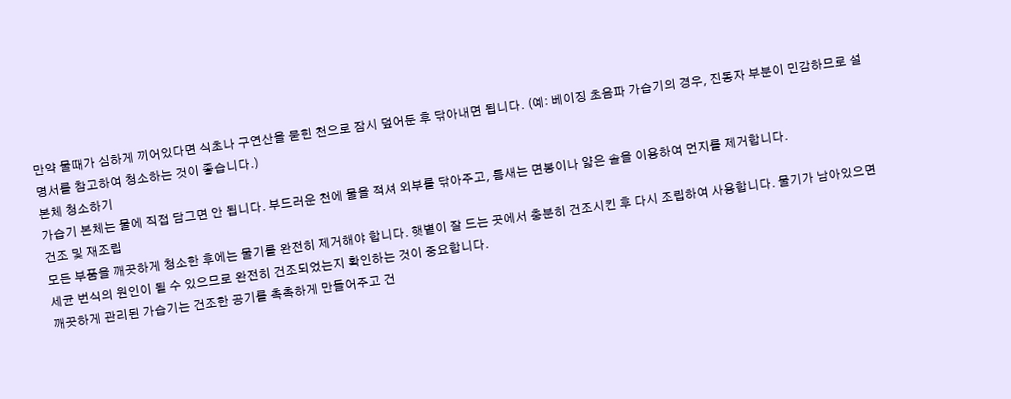만약 물때가 심하게 끼어있다면 식초나 구연산을 묻힌 천으로 잠시 덮어둔 후 닦아내면 됩니다. (예: 베이징 초음파 가습기의 경우, 진동자 부분이 민감하므로 설명서를 참고하여 청소하는 것이 좋습니다.)
본체 청소하기
가습기 본체는 물에 직접 담그면 안 됩니다. 부드러운 천에 물을 적셔 외부를 닦아주고, 틈새는 면봉이나 얇은 솔을 이용하여 먼지를 제거합니다.
건조 및 재조립
모든 부품을 깨끗하게 청소한 후에는 물기를 완전히 제거해야 합니다. 햇볕이 잘 드는 곳에서 충분히 건조시킨 후 다시 조립하여 사용합니다. 물기가 남아있으면 세균 번식의 원인이 될 수 있으므로 완전히 건조되었는지 확인하는 것이 중요합니다.
깨끗하게 관리된 가습기는 건조한 공기를 촉촉하게 만들어주고 건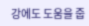강에도 도움을 줍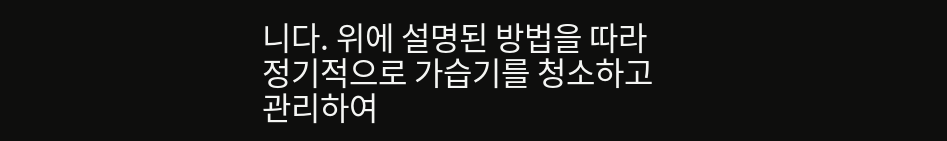니다. 위에 설명된 방법을 따라 정기적으로 가습기를 청소하고 관리하여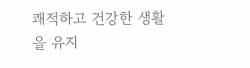쾌적하고 건강한 생활을 유지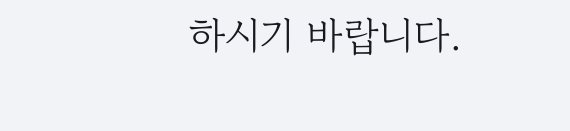하시기 바랍니다.